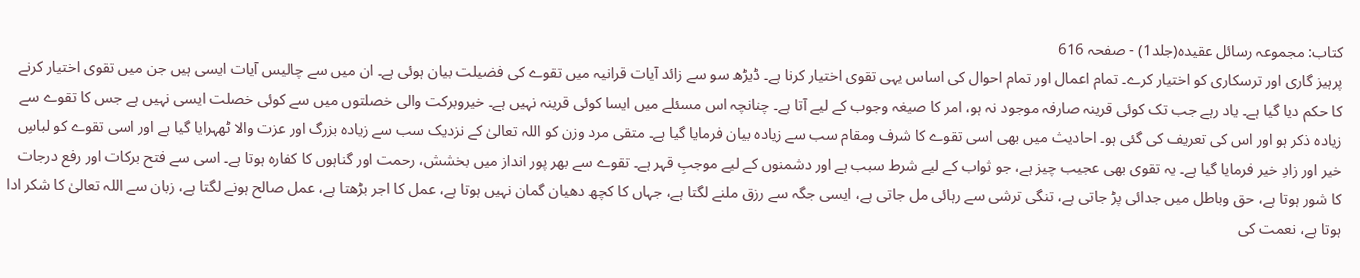کتاب: مجموعہ رسائل عقیدہ(جلد1) - صفحہ 616
پرہیز گاری اور ترسکاری کو اختیار کرے۔ تمام اعمال اور تمام احوال کی اساس یہی تقوی اختیار کرنا ہے۔ ڈیڑھ سو سے زائد آیات قرانیہ میں تقوے کی فضیلت بیان ہوئی ہے۔ ان میں سے چالیس آیات ایسی ہیں جن میں تقوی اختیار کرنے کا حکم دیا گیا ہے۔ یاد رہے جب تک کوئی قرینہ صارفہ موجود نہ ہو، امر کا صیغہ وجوب کے لیے آتا ہے۔ چنانچہ اس مسئلے میں ایسا کوئی قرینہ نہیں ہے۔ خیروبرکت والی خصلتوں میں سے کوئی خصلت ایسی نہیں ہے جس کا تقوے سے زیادہ ذکر ہو اور اس کی تعریف کی گئی ہو۔ احادیث میں بھی اسی تقوے کا شرف ومقام سب سے زیادہ بیان فرمایا گیا ہے۔ متقی مرد وزن کو اللہ تعالیٰ کے نزدیک سب سے زیادہ بزرگ اور عزت والا ٹھہرایا گیا ہے اور اسی تقوے کو لباسِ خیر اور زادِ خیر فرمایا گیا ہے۔ یہ تقوی بھی عجیب چیز ہے، جو ثواب کے لیے شرط سبب ہے اور دشمنوں کے لیے موجبِ قہر ہے۔ تقوے سے بھر پور انداز میں بخشش، رحمت اور گناہوں کا کفارہ ہوتا ہے۔ اسی سے فتح برکات اور رفع درجات کا شور ہوتا ہے، حق وباطل میں جدائی پڑ جاتی ہے، تنگی ترشی سے رہائی مل جاتی ہے، ایسی جگہ سے رزق ملنے لگتا ہے، جہاں کا کچھ دھیان گمان نہیں ہوتا ہے، عمل کا اجر بڑھتا ہے، عمل صالح ہونے لگتا ہے، زبان سے اللہ تعالیٰ کا شکر ادا ہوتا ہے، نعمت کی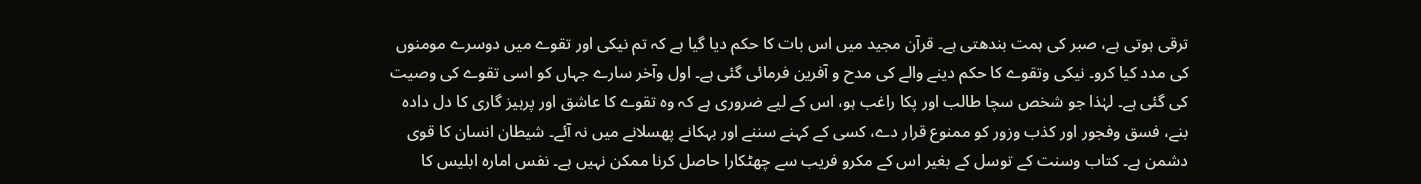ترقی ہوتی ہے، صبر کی ہمت بندھتی ہے۔ قرآن مجید میں اس بات کا حکم دیا گیا ہے کہ تم نیکی اور تقوے میں دوسرے مومنوں کی مدد کیا کرو۔ نیکی وتقوے کا حکم دینے والے کی مدح و آفرین فرمائی گئی ہے۔ اول وآخر سارے جہاں کو اسی تقوے کی وصیت کی گئی ہے۔ لہٰذا جو شخص سچا طالب اور پکا راغب ہو، اس کے لیے ضروری ہے کہ وہ تقوے کا عاشق اور پرہیز گاری کا دل دادہ بنے، فسق وفجور اور کذب وزور کو ممنوع قرار دے، کسی کے کہنے سننے اور بہکانے پھسلانے میں نہ آئے۔ شیطان انسان کا قوی دشمن ہے۔ کتاب وسنت کے توسل کے بغیر اس کے مکرو فریب سے چھٹکارا حاصل کرنا ممکن نہیں ہے۔ نفس امارہ ابلیس کا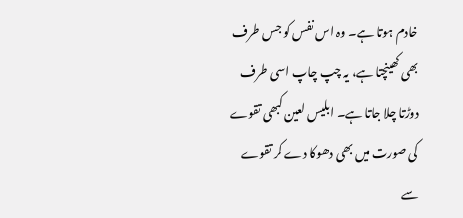خادم ہوتا ہے۔ وہ اس نفس کو جس طرف بھی کھینچتا ہے، یہ چپ چاپ اسی طرف دوڑتا چلا جاتا ہے۔ ابلیس لعین کبھی تقوے کی صورت میں بھی دھوکا دے کر تقوے سے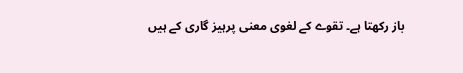باز رکھتا ہے۔ تقوے کے لغوی معنی پرہیز گاری کے ہیں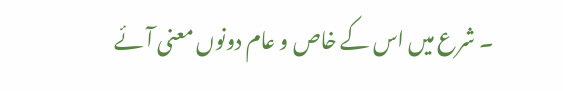۔ شرع میں اس کے خاص و عام دونوں معنی آئے